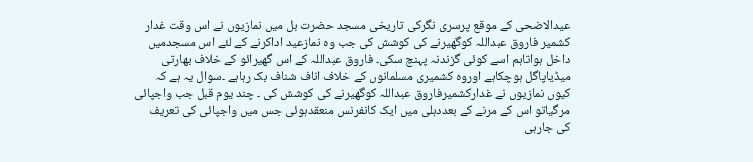عیدالاضحی کے موقع پرسری نگرکی تاریخی مسجد حضرت بل میں نمازیوں نے اس وقت غدار کشمیر فاروق عبداللہ کوگھیرنے کی کوشش کی جب وہ نمازعید اداکرنے کے لئے اس مسجدمیں داخل ہواتاہم اسے کوئی گزندنہ پہنچ سکی۔ فاروق عبداللہ کے اس گھیرائو کے خلاف بھارتی میڈیاپاگل ہوچکاہے اوروہ کشمیری مسلمانوں کے خلاف اناف شناف بک رہاہے ۔سوال یہ ہے کہ کیوں نمازیوں نے غدارکشمیرفاروق عبداللہ کوگھیرنے کی کوشش کی ۔ چند یوم قبل جب واجپائی مرگیاتو اس کے مرنے کے بعددہلی میں ایک کانفرنس منعقدہوئی جس میں واجپائی کی تعریف کی جارہی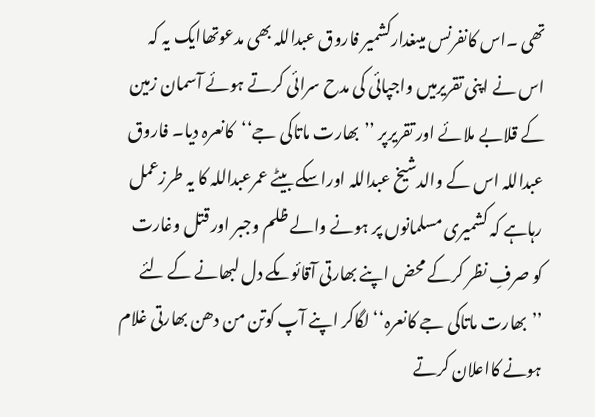تھی ۔اس کانفرنس میںغدارکشمیر فاروق عبداللہ بھی مدعوتھاایک یہ کہ اس نے اپنی تقریرمیں واجپائی کی مدح سرائی کرتے ہوئے آسمان زمین کے قلابے ملائے اور تقریرپر ’’بھارت ماتاکی جے‘‘کانعرہ دیا۔ فاروق عبداللہ اس کے والدشیخ عبداللہ اوراسکے بیٹے عمرعبداللہ کا یہ طرزعمل رہاہے کہ کشمیری مسلمانوں پر ہونے والے ظلم وجبر اور قتل وغارت کو صرفِ نظر کرکے محض اپنے بھارتی آقائوںکے دل لبھانے کے لئے ’’بھارت ماتاکی جے کانعرہ‘‘ لگاکر اپنے آپ کوتن من دھن بھارتی غلام ہونے کااعلان کرتے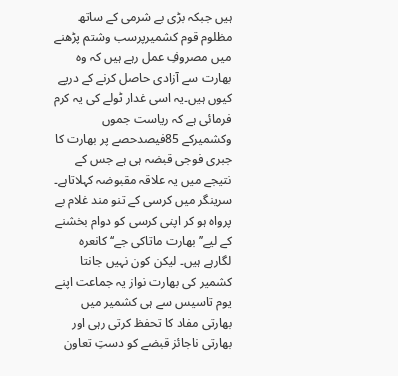ہیں جبکہ بڑی بے شرمی کے ساتھ مظلوم قوم کشمیرپرسب وشتم پڑھنے میں مصروفِ عمل رہے ہیں کہ وہ بھارت سے آزادی حاصل کرنے کے درپے کیوں ہیں۔یہ اسی غدار ٹولے کی یہ کرم فرمائی ہے کہ ریاست جموں وکشمیرکے 85فیصدحصے پر بھارت کا جبری فوجی قبضہ ہی ہے جس کے نتیجے میں یہ علاقہ مقبوضہ کہلاتاہے۔ سرینگر میں کرسی کے تنو مند غلام بے پرواہ ہو کر اپنی کرسی کو دوام بخشنے کے لیے’’بھارت ماتاکی جے‘‘ کانعرہ لگارہے ہیں۔ لیکن کون نہیں جانتا کشمیر کی بھارت نواز یہ جماعت اپنے یوم تاسیس سے ہی کشمیر میں بھارتی مفاد کا تحفظ کرتی رہی اور بھارتی ناجائز قبضے کو دستِ تعاون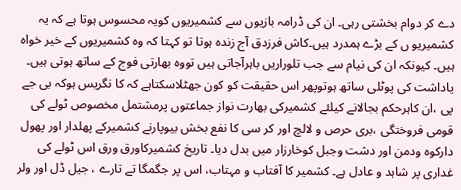دے کر دوام بخشتی رہی۔ ان کی ڈرامہ بازیوں سے کشمیریوں کویہ محسوس ہوتا ہے کہ یہ کشمیریو ں کے بڑے ہمدرد ہیں۔کاش فرزدق آج زندہ ہوتا تو کہتا کہ وہ کشمیریوں کے خیر خواہ ہیں۔ کیونکہ ان کی نیام سے جب تلوراریں باہرآجاتی ہیں تووہ بھارتی فوج کے ساتھ ہوتی ہیں۔ یاداشت کی پوٹلی ساتھ ہوتوپھر اس حقیقت کو کون جھٹلاسکتاہے کہ کا نگریس ہوکہ بی جے پی ،ان کاہرحکم بجالانے کیلئے کشمیرکی بھارت نواز جماعتوں پرمشتمل مخصوص ٹولے کی قومی فروختگی ،بری حرص و لالچ اور کر سی کا نفع بخش بیوپارنے کشمیرکے پھلدار اور پھول دارکوہ ودمن اور دشت وجبل کوخارزار میں بدل دیا۔ تاریخ کشمیرکاورق ورق اس ٹولے کی غداری پر شاہد و عادل ہے۔ کشمیر کا آفتاب و مہتاب، اس پر جگمگا تے تارے ، جیل ڈل اور ولر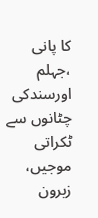کا پانی ،جہلم اورسندکی چٹانوں سے ٹکراتی موجیں، زبرون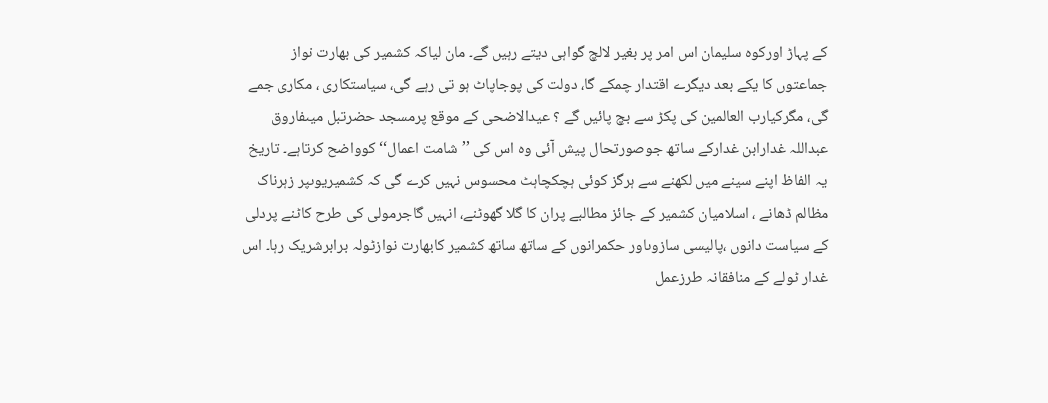کے پہاڑ اورکوہ سلیمان اس امر پر بغیر لالچ گواہی دیتے رہیں گے۔ مان لیاکہ کشمیر کی بھارت نواز جماعتوں کا یکے بعد دیگرے اقتدار چمکے گا، دولت کی پوجاپاٹ ہو تی رہے گی، سیاستکاری ، مکاری جمے گی، مگرکیارب العالمین کی پکڑ سے بچ پائیں گے ؟ عیدالاضحی کے موقع پرمسجد حضرتبل میںفاروق عبداللہ غدارابن غدارکے ساتھ جوصورتحال پیش آئی وہ اس کی ’’شامت اعمال‘‘ کوواضح کرتاہے۔ تاریخ یہ الفاظ اپنے سینے میں لکھنے سے ہرگز کوئی ہچکچاہٹ محسوس نہیں کرے گی کہ کشمیریوںپر زہرناک مظالم ڈھانے ، اسلامیان کشمیر کے جائز مطالبے پران کا گلا گھوٹنے، انہیں گاجرمولی کی طرح کاٹنے پردلی کے سیاست دانوں ،پالیسی سازوںاور حکمرانوں کے ساتھ ساتھ کشمیر کابھارت نوازٹولہ برابرشریک رہا۔ اس غدار ٹولے کے منافقانہ طرزعمل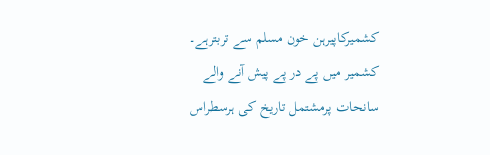کشمیرکاپیرہن خون مسلم سے تربترہے۔ کشمیر میں پے در پے پیش آنے والے سانحات پرمشتمل تاریخ کی ہرسطراس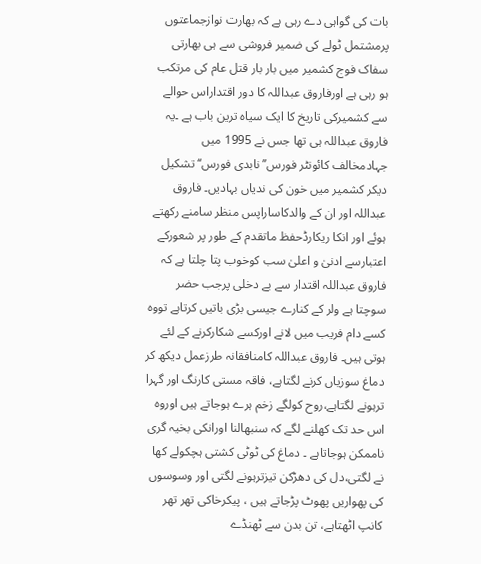بات کی گواہی دے رہی ہے کہ بھارت نوازجماعتوں پرمشتمل ٹولے کی ضمیر فروشی سے ہی بھارتی سفاک فوج کشمیر میں بار بار قتل عام کی مرتکب ہو رہی ہے اورفاروق عبداللہ کا دور اقتداراس حوالے سے کشمیرکی تاریخ کا ایک سیاہ ترین باب ہے ۔یہ فاروق عبداللہ ہی تھا جس نے 1995 میں جہادمخالف کائونٹر فورس’’نابدی فورس‘‘ تشکیل دیکر کشمیر میں خون کی ندیاں بہادیں۔ فاروق عبداللہ اور ان کے والدکاساراپس منظر سامنے رکھتے ہوئے اور انکا ریکارڈحفظ ماتقدم کے طور پر شعورکے اعتبارسے ادنیٰ و اعلیٰ سب کوخوب پتا چلتا ہے کہ فاروق عبداللہ اقتدار سے بے دخلی پرجب حضر سوچتا ہے ولر کے کنارے جیسی بڑی باتیں کرتاہے تووہ کسے دام فریب میں لانے اورکسے شکارکرنے کے لئے ہوتی ہیں۔ فاروق عبداللہ کامنافقانہ طرزعمل دیکھ کر دماغ سوزیاں کرنے لگتاہے، فاقہ مستی کارنگ اور گہرا ترہونے لگتاہے،روح کولگے زخم ہرے ہوجاتے ہیں اوروہ اس حد تک کھلنے لگے کہ سنبھالنا اورانکی بخیہ گری ناممکن ہوجاتاہے ۔ دماغ کی ٹوٹی کشتی ہچکولے کھا نے لگتی،دل کی دھڑکن تیزترہونے لگتی اور وسوسوں کی پھواریں پھوٹ پڑجاتے ہیں ، پیکرخاکی تھر تھر کانپ اٹھتاہے، تن بدن سے ٹھنڈے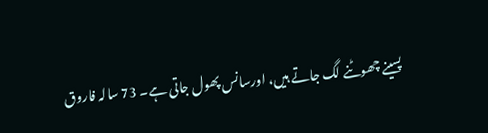پسینے چھوٹنے لگ جاتے ہیں، اورسانس پھول جاتی ہے۔ 73 سالہ فاروق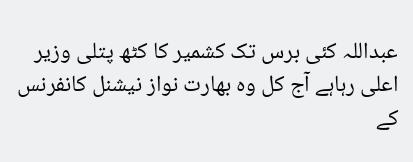عبداللہ کئی برس تک کشمیر کا کٹھ پتلی وزیر اعلی رہاہے آج کل وہ بھارت نواز نیشنل کانفرنس کے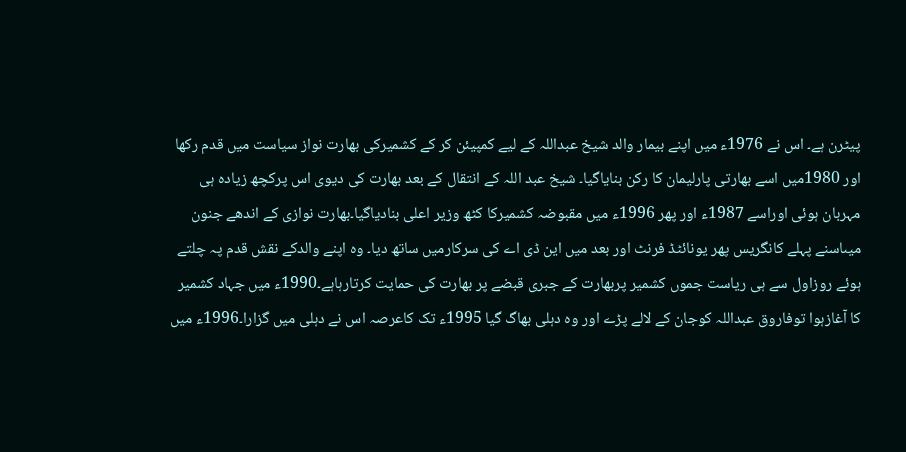پیٹرن ہے۔ اس نے 1976ء میں اپنے بیمار والد شیخ عبداللہ کے لیے کمپیئن کر کے کشمیرکی بھارت نواز سیاست میں قدم رکھا اور 1980میں اسے بھارتی پارلیمان کا رکن بنایاگیا۔ شیخ عبد اللہ کے انتقال کے بعد بھارت کی دیوی اس پرکچھ زیادہ ہی مہربان ہوئی اوراسے 1987ء اور پھر 1996ء میں مقبوضہ کشمیرکا کٹھ وزیر اعلی بنادیاگیا۔بھارت نوازی کے اندھے جنون میںاسنے پہلے کانگریس پھر یونائٹڈ فرنٹ اور بعد میں این ڈی اے کی سرکارمیں ساتھ دیا۔ وہ اپنے والدکے نقش قدم پہ چلتے ہوئے روزاول سے ہی ریاست جموں کشمیر پربھارت کے جبری قبضے پر بھارت کی حمایت کرتارہاہے۔1990ء میں جہاد کشمیر کا آغازہوا توفاروق عبداللہ کوجان کے لالے پڑے اور وہ دہلی بھاگ گیا 1995ء تک کاعرصہ اس نے دہلی میں گزارا۔1996ء میں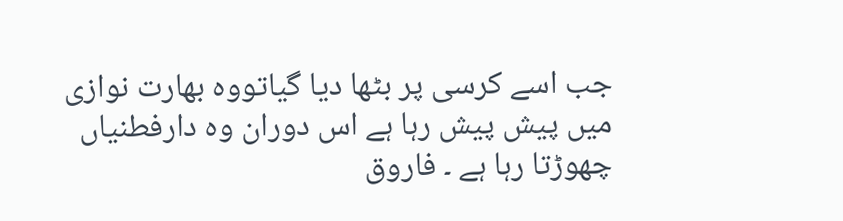جب اسے کرسی پر بٹھا دیا گیاتووہ بھارت نوازی میں پیش پیش رہا ہے اس دوران وہ دارفطنیاں چھوڑتا رہا ہے ۔ فاروق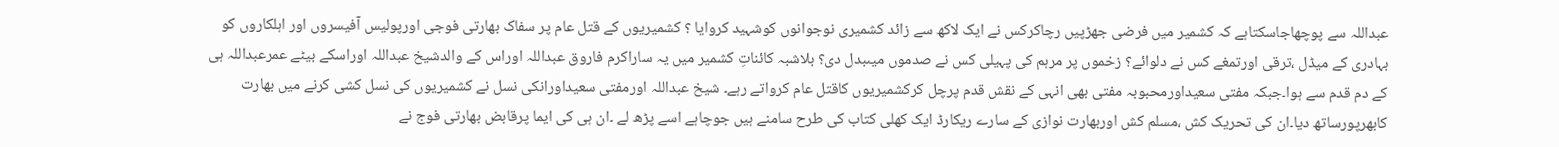عبداللہ سے پوچھاجاسکتاہے کہ کشمیر میں فرضی جھڑپیں رچاکرکس نے ایک لاکھ سے زائد کشمیری نوجوانوں کوشہید کروایا ؟ کشمیریوں کے قتل عام پر سفاک بھارتی فوجی اورپولیس آفیسروں اور اہلکاروں کو بہادری کے میڈل ،ترقی اورتمغے کس نے دلوائے؟ زخموں پر مرہم کی پہیلی کس نے صدموں میںبدل دی؟ بلاشبہ کائناتِ کشمیر میں یہ ساراکرم فاروق عبداللہ اوراس کے والدشیخ عبداللہ اوراسکے بیٹے عمرعبداللہ ہی کے دم قدم سے ہوا۔جبکہ مفتی سعیداورمحبوبہ مفتی بھی انہی کے نقش قدم پرچل کرکشمیریوں کاقتل عام کرواتے رہے۔ شیخ عبداللہ اورمفتی سعیداورانکی نسل نے کشمیریوں کی نسل کشی کرنے میں بھارت کابھرپورساتھ دیا۔ان کی تحریک کش ،مسلم کش اوربھارت نوازی کے سارے ریکارڈ ایک کھلی کتاب کی طرح سامنے ہیں جوچاہے اسے پڑھ لے ۔ان ہی کی ایما پرقابض بھارتی فوج نے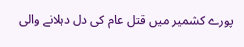پورے کشمیر میں قتل عام کی دل دہلانے والی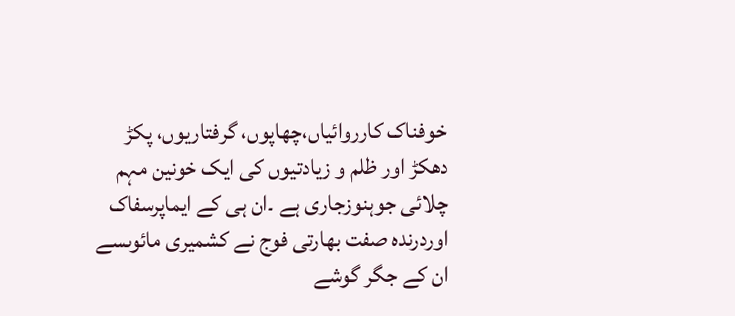خوفناک کارروائیاں،چھاپوں، گرفتاریوں، پکڑ دھکڑ اور ظلم و زیادتیوں کی ایک خونین مہم چلائی جوہنوزجاری ہے ۔ان ہی کے ایماپرسفاک اوردرندہ صفت بھارتی فوج نے کشمیری مائوںسے ان کے جگر گوشے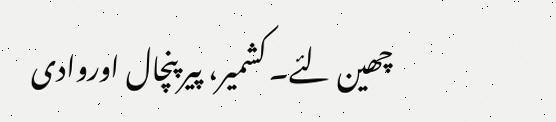چھین لئے۔ کشمیر، پیر پنچال اوروادی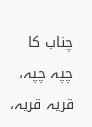چناب کا چپہ چپہ، قریہ قریہ،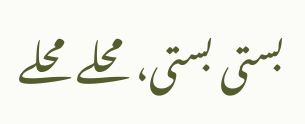بستی بستی، محلے محلے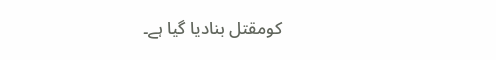کومقتل بنادیا گیا ہے۔